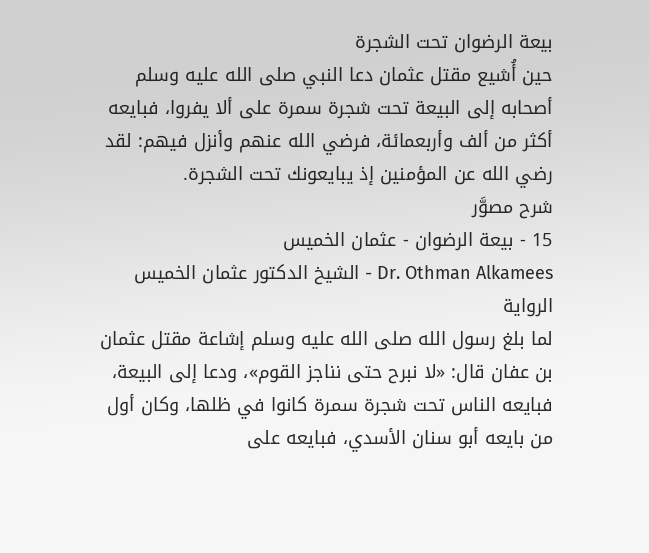بيعة الرضوان تحت الشجرة
حين أُشيع مقتل عثمان دعا النبي صلى الله عليه وسلم أصحابه إلى البيعة تحت شجرة سمرة على ألا يفروا، فبايعه أكثر من ألف وأربعمائة، فرضي الله عنهم وأنزل فيهم: لقد رضي الله عن المؤمنين إذ يبايعونك تحت الشجرة.
شرح مصوَّر
15 - بيعة الرضوان - عثمان الخميس
Dr. Othman Alkamees - الشيخ الدكتور عثمان الخميس
الرواية
لما بلغ رسول الله صلى الله عليه وسلم إشاعة مقتل عثمان بن عفان قال: «لا نبرح حتى نناجز القوم»، ودعا إلى البيعة، فبايعه الناس تحت شجرة سمرة كانوا في ظلها، وكان أول من بايعه أبو سنان الأسدي، فبايعه على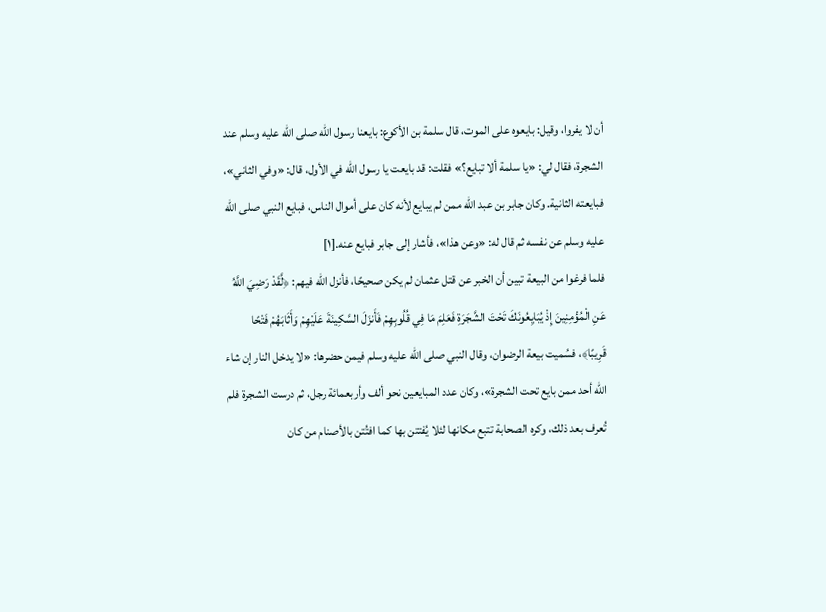أن لا يفروا، وقيل: بايعوه على الموت، قال سلمة بن الأكوع: بايعنا رسول الله صلى الله عليه وسلم عند الشجرة، فقال لي: «يا سلمة ألا تبايع؟» فقلت: قد بايعت يا رسول الله في الأول، قال: «وفي الثاني»، فبايعته الثانية. وكان جابر بن عبد الله ممن لم يبايع لأنه كان على أموال الناس، فبايع النبي صلى الله عليه وسلم عن نفسه ثم قال له: «وعن هذا»، فأشار إلى جابر فبايع عنه.[١]
فلما فرغوا من البيعة تبين أن الخبر عن قتل عثمان لم يكن صحيحًا، فأنزل الله فيهم: ﴿لَّقَدْ رَضِيَ اللَّهُ عَنِ الْمُؤْمِنِينَ إِذْ يُبَايِعُونَكَ تَحْتَ الشَّجَرَةِ فَعَلِمَ مَا فِي قُلُوبِهِمْ فَأَنزَلَ السَّكِينَةَ عَلَيْهِمْ وَأَثَابَهُمْ فَتْحًا قَرِيبًا﴾، فسُميت بيعة الرضوان، وقال النبي صلى الله عليه وسلم فيمن حضرها: «لا يدخل النار إن شاء الله أحد ممن بايع تحت الشجرة»، وكان عدد المبايعين نحو ألف وأربعمائة رجل، ثم درست الشجرة فلم تُعرف بعد ذلك، وكره الصحابة تتبع مكانها لئلا يُفتتن بها كما افتُتن بالأصنام من كان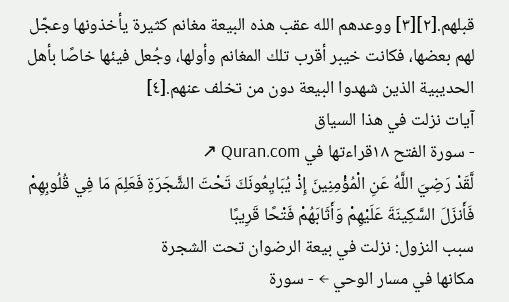قبلهم.[٢][٣] ووعدهم الله عقب هذه البيعة مغانم كثيرة يأخذونها وعجّل لهم بعضها، فكانت خيبر أقرب تلك المغانم وأولها، وجُعل فيئها خاصًا بأهل الحديبية الذين شهدوا البيعة دون من تخلف عنهم.[٤]
آيات نزلت في هذا السياق
- سورة الفتح ١٨قراءتها في Quran.com ↗
لَّقَدْ رَضِيَ اللَّهُ عَنِ الْمُؤْمِنِينَ إِذْ يُبَايِعُونَكَ تَحْتَ الشَّجَرَةِ فَعَلِمَ مَا فِي قُلُوبِهِمْ فَأَنزَلَ السَّكِينَةَ عَلَيْهِمْ وَأَثَابَهُمْ فَتْحًا قَرِيبًا
سبب النزول: نزلت في بيعة الرضوان تحت الشجرة
مكانها في مسار الوحي ← - سورة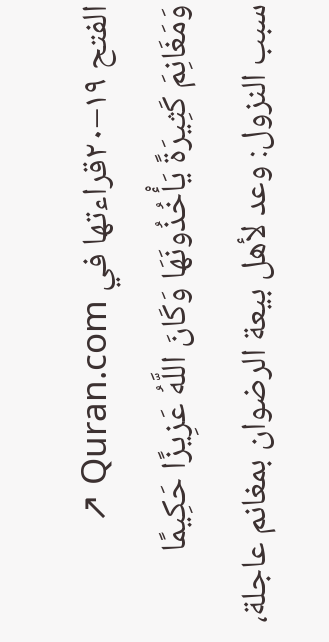الفتح ١٩–٢٠قراءتها في Quran.com ↗
وَمَغَانِمَ كَثِيرَةً يَأْخُذُونَهَا وَكَانَ اللَّهُ عَزِيزًا حَكِيمًا
سبب النزول: وعد لأهل بيعة الرضوان بمغانم عاجلة،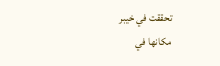تحققت في خيبر
مكانها في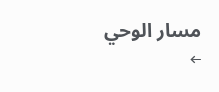مسار الوحي ←